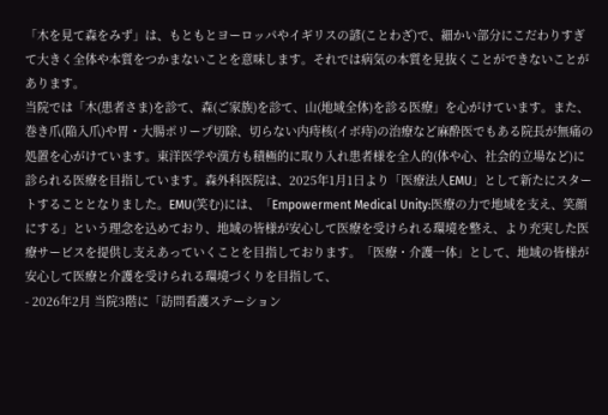「木を見て森をみず」は、もともとヨーロッパやイギリスの諺(ことわざ)で、細かい部分にこだわりすぎて大きく全体や本質をつかまないことを意味します。それでは病気の本質を見抜くことができないことがあります。
当院では「木(患者さま)を診て、森(ご家族)を診て、山(地域全体)を診る医療」を心がけています。また、巻き爪(陥入爪)や胃・大腸ポリープ切除、切らない内痔核(イボ痔)の治療など麻酔医でもある院長が無痛の処置を心がけています。東洋医学や漢方も積極的に取り入れ患者様を全人的(体や心、社会的立場など)に診られる医療を目指しています。森外科医院は、2025年1月1日より「医療法人EMU」として新たにスタートすることとなりました。EMU(笑む)には、「Empowerment Medical Unity:医療の力で地域を支え、笑顔にする」という理念を込めており、地域の皆様が安心して医療を受けられる環境を整え、より充実した医療サービスを提供し支えあっていくことを目指しております。「医療・介護一体」として、地域の皆様が安心して医療と介護を受けられる環境づくりを目指して、
- 2026年2月 当院3階に「訪問看護ステーション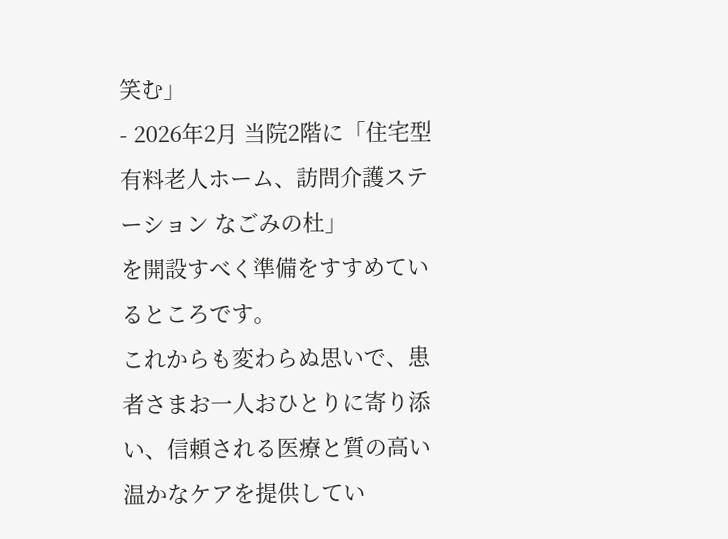笑む」
- 2026年2月 当院2階に「住宅型有料老人ホーム、訪問介護ステーション なごみの杜」
を開設すべく準備をすすめているところです。
これからも変わらぬ思いで、患者さまお一人おひとりに寄り添い、信頼される医療と質の高い温かなケアを提供してい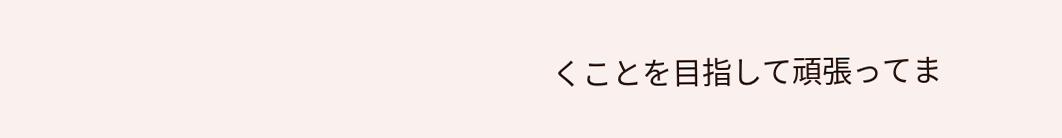くことを目指して頑張ってま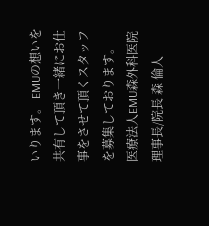いります。 EMUの想いを共有して頂き一緒にお仕事をさせて頂くスタッフを募集しております。
医療法人EMU森外科医院
理事長/院長 森 倫人